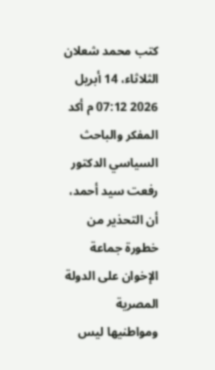كتب محمد شعلان الثلاثاء، 14 أبريل 2026 07:12 م أكد المفكر والباحث السياسي الدكتور رفعت سيد أحمد، أن التحذير من خطورة جماعة الإخوان على الدولة المصرية ومواطنيها ليس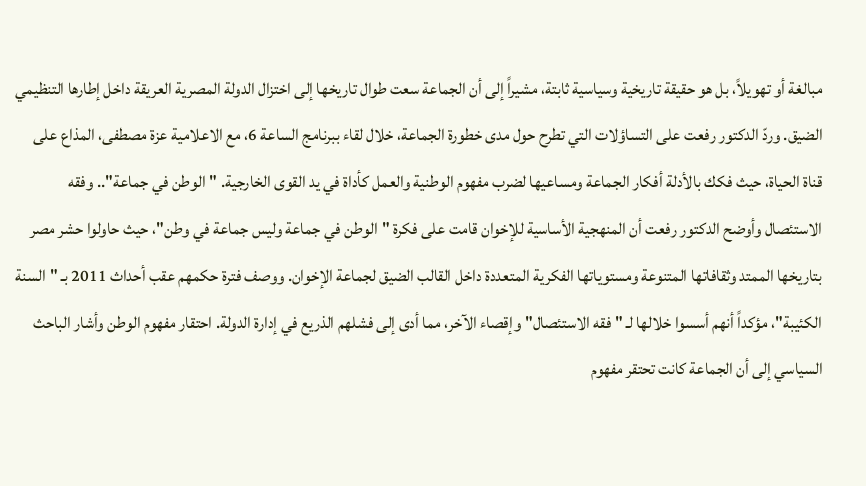مبالغة أو تهويلاً، بل هو حقيقة تاريخية وسياسية ثابتة، مشيراً إلى أن الجماعة سعت طوال تاريخها إلى اختزال الدولة المصرية العريقة داخل إطارها التنظيمي الضيق. وردّ الدكتور رفعت على التساؤلات التي تطرح حول مدى خطورة الجماعة، خلال لقاء ببرنامج الساعة 6، مع الاعلامية عزة مصطفى، المذاع على قناة الحياة، حيث فكك بالأدلة أفكار الجماعة ومساعيها لضرب مفهوم الوطنية والعمل كأداة في يد القوى الخارجية. "الوطن في جماعة".. وفقه الاستئصال وأوضح الدكتور رفعت أن المنهجية الأساسية للإخوان قامت على فكرة "الوطن في جماعة وليس جماعة في وطن"، حيث حاولوا حشر مصر بتاريخها الممتد وثقافاتها المتنوعة ومستوياتها الفكرية المتعددة داخل القالب الضيق لجماعة الإخوان. ووصف فترة حكمهم عقب أحداث 2011 بـ "السنة الكئيبة"، مؤكداً أنهم أسسوا خلالها لـ "فقه الاستئصال" وإقصاء الآخر، مما أدى إلى فشلهم الذريع في إدارة الدولة. احتقار مفهوم الوطن وأشار الباحث السياسي إلى أن الجماعة كانت تحتقر مفهوم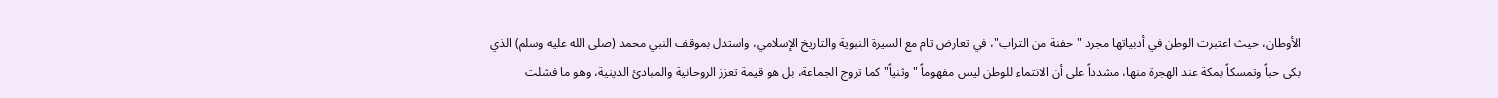الأوطان، حيث اعتبرت الوطن في أدبياتها مجرد "حفنة من التراب"، في تعارض تام مع السيرة النبوية والتاريخ الإسلامي، واستدل بموقف النبي محمد (صلى الله عليه وسلم) الذي بكى حباً وتمسكاً بمكة عند الهجرة منها، مشدداً على أن الانتماء للوطن ليس مفهوماً "وثنياً" كما تروج الجماعة، بل هو قيمة تعزز الروحانية والمبادئ الدينية، وهو ما فشلت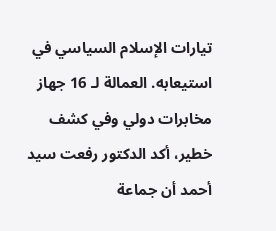تيارات الإسلام السياسي في استيعابه. العمالة لـ 16 جهاز مخابرات دولي وفي كشف خطير، أكد الدكتور رفعت سيد أحمد أن جماعة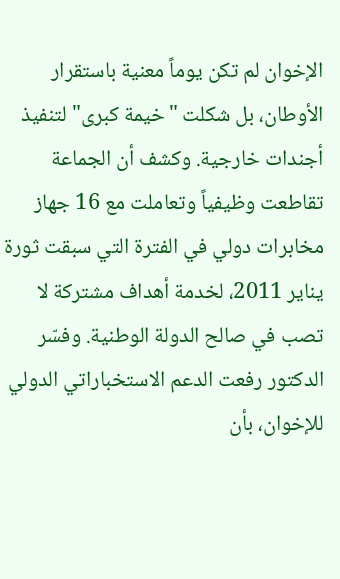الإخوان لم تكن يوماً معنية باستقرار الأوطان، بل شكلت "خيمة كبرى" لتنفيذ أجندات خارجية. وكشف أن الجماعة تقاطعت وظيفياً وتعاملت مع 16 جهاز مخابرات دولي في الفترة التي سبقت ثورة يناير 2011، لخدمة أهداف مشتركة لا تصب في صالح الدولة الوطنية. وفسّر الدكتور رفعت الدعم الاستخباراتي الدولي للإخوان، بأن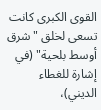القوى الكبرى كانت تسعى لخلق "شرق أوسط بلحية" (في إشارة للغطاء الديني)،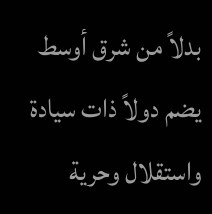بدلاً من شرق أوسط يضم دولاً ذات سيادة واستقلال وحرية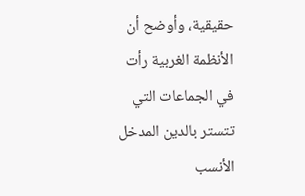حقيقية، وأوضح أن الأنظمة الغربية رأت في الجماعات التي تتستر بالدين المدخل الأنسب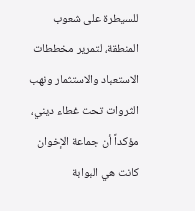للسيطرة على شعوب المنطقة، لتمرير مخططات الاستعباد والاستثمار ونهب الثروات تحت غطاء ديني، مؤكداً أن جماعة الإخوان كانت هي البوابة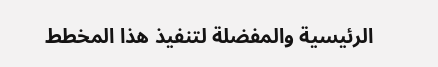الرئيسية والمفضلة لتنفيذ هذا المخطط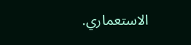الاستعماري.